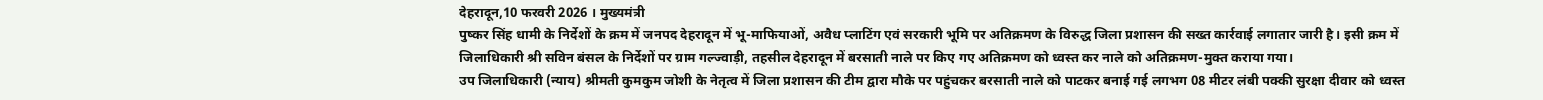देहरादून,10 फरवरी 2026 । मुख्यमंत्री
पुष्कर सिंह धामी के निर्देशों के क्रम में जनपद देहरादून में भू-माफियाओं, अवैध प्लाटिंग एवं सरकारी भूमि पर अतिक्रमण के विरुद्ध जिला प्रशासन की सख्त कार्रवाई लगातार जारी है। इसी क्रम में जिलाधिकारी श्री सविन बंसल के निर्देशों पर ग्राम गल्ज्वाड़ी, तहसील देहरादून में बरसाती नाले पर किए गए अतिक्रमण को ध्वस्त कर नाले को अतिक्रमण-मुक्त कराया गया।
उप जिलाधिकारी (न्याय) श्रीमती कुमकुम जोशी के नेतृत्व में जिला प्रशासन की टीम द्वारा मौके पर पहुंचकर बरसाती नाले को पाटकर बनाई गई लगभग 08 मीटर लंबी पक्की सुरक्षा दीवार को ध्वस्त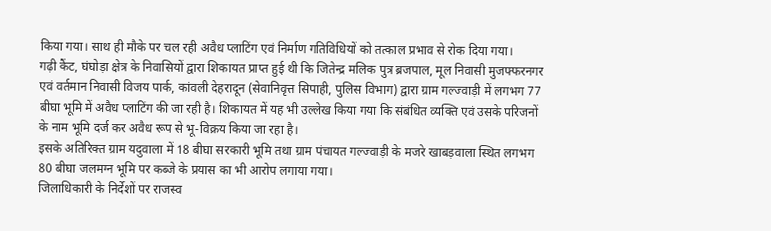किया गया। साथ ही मौके पर चल रही अवैध प्लाटिंग एवं निर्माण गतिविधियों को तत्काल प्रभाव से रोक दिया गया।
गढ़ी कैंट, घंघोड़ा क्षेत्र के निवासियों द्वारा शिकायत प्राप्त हुई थी कि जितेन्द्र मलिक पुत्र ब्रजपाल, मूल निवासी मुजफ्फरनगर एवं वर्तमान निवासी विजय पार्क, कांवली देहरादून (सेवानिवृत्त सिपाही, पुलिस विभाग) द्वारा ग्राम गल्ज्वाड़ी में लगभग 77 बीघा भूमि में अवैध प्लाटिंग की जा रही है। शिकायत में यह भी उल्लेख किया गया कि संबंधित व्यक्ति एवं उसके परिजनों के नाम भूमि दर्ज कर अवैध रूप से भू-विक्रय किया जा रहा है।
इसके अतिरिक्त ग्राम यदुवाला में 18 बीघा सरकारी भूमि तथा ग्राम पंचायत गल्ज्वाड़ी के मजरे खाबड़वाला स्थित लगभग 80 बीघा जलमग्न भूमि पर कब्जे के प्रयास का भी आरोप लगाया गया।
जिलाधिकारी के निर्देशों पर राजस्व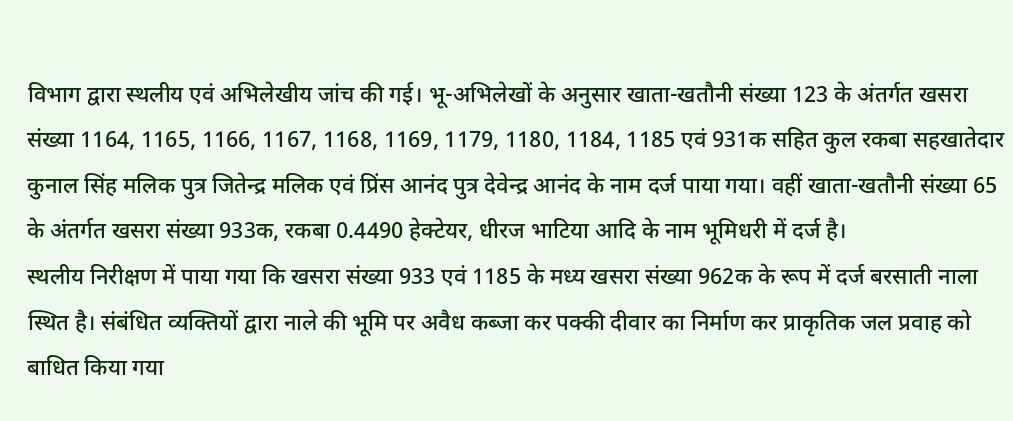विभाग द्वारा स्थलीय एवं अभिलेखीय जांच की गई। भू-अभिलेखों के अनुसार खाता-खतौनी संख्या 123 के अंतर्गत खसरा संख्या 1164, 1165, 1166, 1167, 1168, 1169, 1179, 1180, 1184, 1185 एवं 931क सहित कुल रकबा सहखातेदार कुनाल सिंह मलिक पुत्र जितेन्द्र मलिक एवं प्रिंस आनंद पुत्र देवेन्द्र आनंद के नाम दर्ज पाया गया। वहीं खाता-खतौनी संख्या 65 के अंतर्गत खसरा संख्या 933क, रकबा 0.4490 हेक्टेयर, धीरज भाटिया आदि के नाम भूमिधरी में दर्ज है।
स्थलीय निरीक्षण में पाया गया कि खसरा संख्या 933 एवं 1185 के मध्य खसरा संख्या 962क के रूप में दर्ज बरसाती नाला स्थित है। संबंधित व्यक्तियों द्वारा नाले की भूमि पर अवैध कब्जा कर पक्की दीवार का निर्माण कर प्राकृतिक जल प्रवाह को बाधित किया गया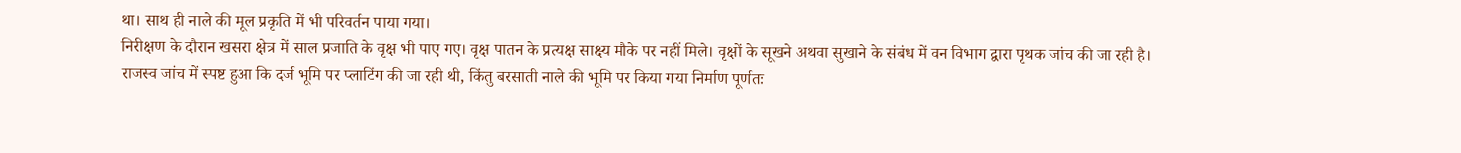था। साथ ही नाले की मूल प्रकृति में भी परिवर्तन पाया गया।
निरीक्षण के दौरान खसरा क्षेत्र में साल प्रजाति के वृक्ष भी पाए गए। वृक्ष पातन के प्रत्यक्ष साक्ष्य मौके पर नहीं मिले। वृक्षों के सूखने अथवा सुखाने के संबंध में वन विभाग द्वारा पृथक जांच की जा रही है।
राजस्व जांच में स्पष्ट हुआ कि दर्ज भूमि पर प्लाटिंग की जा रही थी, किंतु बरसाती नाले की भूमि पर किया गया निर्माण पूर्णतः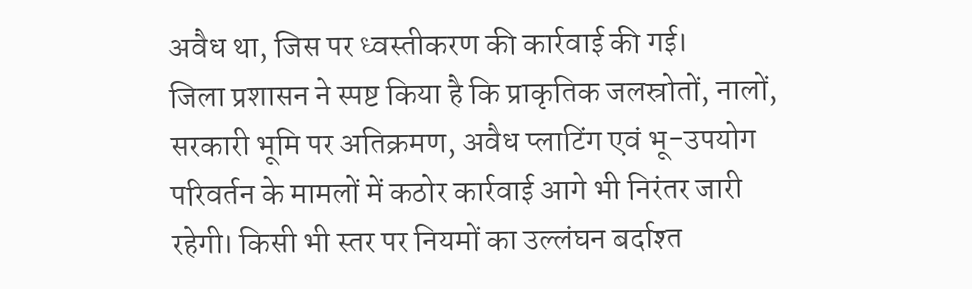अवैध था, जिस पर ध्वस्तीकरण की कार्रवाई की गई।
जिला प्रशासन ने स्पष्ट किया है कि प्राकृतिक जलस्रोतों, नालों, सरकारी भूमि पर अतिक्रमण, अवैध प्लाटिंग एवं भू-उपयोग परिवर्तन के मामलों में कठोर कार्रवाई आगे भी निरंतर जारी रहेगी। किसी भी स्तर पर नियमों का उल्लंघन बर्दाश्त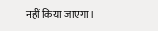नहीं किया जाएगा।